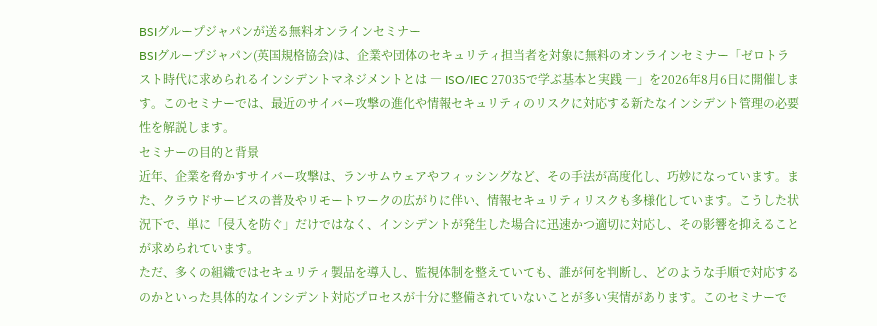BSIグループジャパンが送る無料オンラインセミナー
BSIグループジャパン(英国規格協会)は、企業や団体のセキュリティ担当者を対象に無料のオンラインセミナー「ゼロトラスト時代に求められるインシデントマネジメントとは ― ISO/IEC 27035で学ぶ基本と実践 ―」を2026年8月6日に開催します。このセミナーでは、最近のサイバー攻撃の進化や情報セキュリティのリスクに対応する新たなインシデント管理の必要性を解説します。
セミナーの目的と背景
近年、企業を脅かすサイバー攻撃は、ランサムウェアやフィッシングなど、その手法が高度化し、巧妙になっています。また、クラウドサービスの普及やリモートワークの広がりに伴い、情報セキュリティリスクも多様化しています。こうした状況下で、単に「侵入を防ぐ」だけではなく、インシデントが発生した場合に迅速かつ適切に対応し、その影響を抑えることが求められています。
ただ、多くの組織ではセキュリティ製品を導入し、監視体制を整えていても、誰が何を判断し、どのような手順で対応するのかといった具体的なインシデント対応プロセスが十分に整備されていないことが多い実情があります。このセミナーで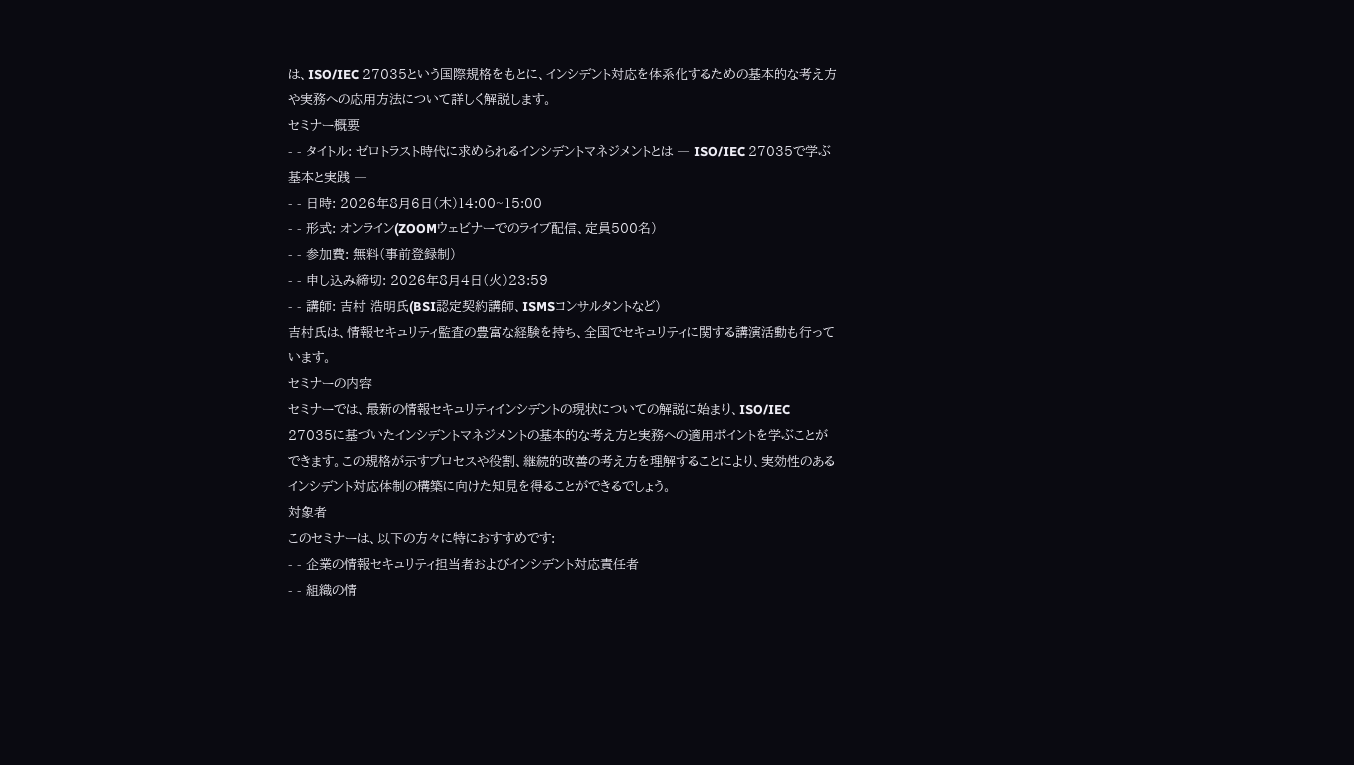は、ISO/IEC 27035という国際規格をもとに、インシデント対応を体系化するための基本的な考え方や実務への応用方法について詳しく解説します。
セミナー概要
- - タイトル: ゼロトラスト時代に求められるインシデントマネジメントとは ― ISO/IEC 27035で学ぶ基本と実践 ―
- - 日時: 2026年8月6日(木)14:00~15:00
- - 形式: オンライン(ZOOMウェビナーでのライブ配信、定員500名)
- - 参加費: 無料(事前登録制)
- - 申し込み締切: 2026年8月4日(火)23:59
- - 講師: 吉村 浩明氏(BSI認定契約講師、ISMSコンサルタントなど)
吉村氏は、情報セキュリティ監査の豊富な経験を持ち、全国でセキュリティに関する講演活動も行っています。
セミナーの内容
セミナーでは、最新の情報セキュリティインシデントの現状についての解説に始まり、ISO/IEC 27035に基づいたインシデントマネジメントの基本的な考え方と実務への適用ポイントを学ぶことができます。この規格が示すプロセスや役割、継続的改善の考え方を理解することにより、実効性のあるインシデント対応体制の構築に向けた知見を得ることができるでしょう。
対象者
このセミナーは、以下の方々に特におすすめです:
- - 企業の情報セキュリティ担当者およびインシデント対応責任者
- - 組織の情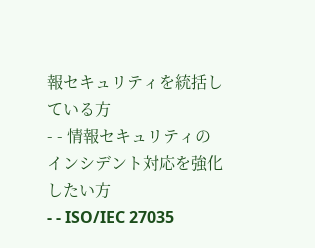報セキュリティを統括している方
- - 情報セキュリティのインシデント対応を強化したい方
- - ISO/IEC 27035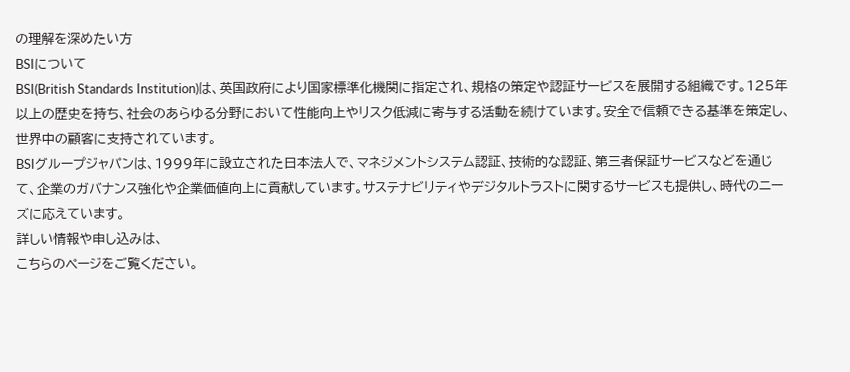の理解を深めたい方
BSIについて
BSI(British Standards Institution)は、英国政府により国家標準化機関に指定され、規格の策定や認証サービスを展開する組織です。125年以上の歴史を持ち、社会のあらゆる分野において性能向上やリスク低減に寄与する活動を続けています。安全で信頼できる基準を策定し、世界中の顧客に支持されています。
BSIグループジャパンは、1999年に設立された日本法人で、マネジメントシステム認証、技術的な認証、第三者保証サービスなどを通じて、企業のガバナンス強化や企業価値向上に貢献しています。サステナビリティやデジタルトラストに関するサービスも提供し、時代のニーズに応えています。
詳しい情報や申し込みは、
こちらのページをご覧ください。